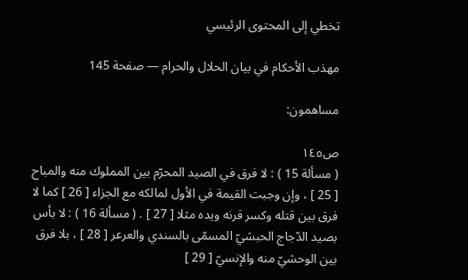تخطي إلى المحتوى الرئيسي

مهذب الأحكام في بيان الحلال والحرام — صفحة 145

مساهمون:

ص١٤٥
( مسألة 15 ) : لا فرق في الصيد المحرّم بين المملوك منه والمباح [ 25 ] ، وإن وجبت القيمة في الأول لمالكه مع الجزاء [ 26 ] كما لا فرق بين قتله وكسر قرنه ويده مثلا [ 27 ] . ( مسألة 16 ) : لا بأس بصيد الدّجاج الحبشيّ المسمّى بالسندي والعرعر [ 28 ] ، بلا فرق بين الوحشيّ منه والإنسيّ [ 29 ]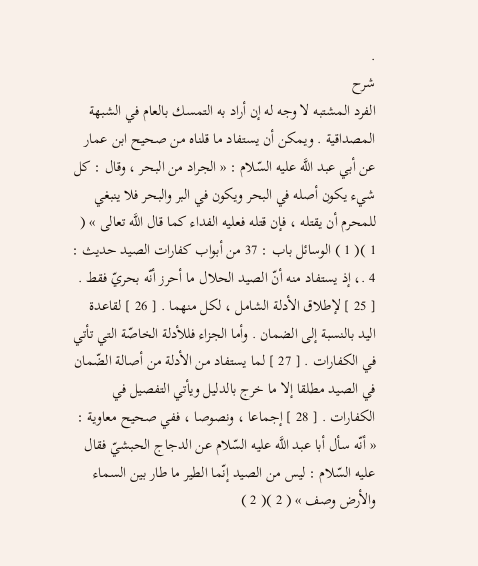.
شرح
الفرد المشتبه لا وجه له إن أراد به التمسك بالعام في الشبهة المصداقية . ويمكن أن يستفاد ما قلناه من صحيح ابن عمار عن أبي عبد اللَّه عليه السّلام : « الجراد من البحر ، وقال : كل شيء يكون أصله في البحر ويكون في البر والبحر فلا ينبغي للمحرم أن يقتله ، فإن قتله فعليه الفداء كما قال اللَّه تعالى » ( 1 )( 1 ) الوسائل باب : 37 من أبواب كفارات الصيد حديث : 4 .، إذ يستفاد منه أنّ الصيد الحلال ما أحرز أنّه بحريّ فقط . [ 25 ] لإطلاق الأدلة الشامل ، لكل منهما . [ 26 ] لقاعدة اليد بالنسبة إلى الضمان . وأما الجزاء فللأدلة الخاصّة التي تأتي في الكفارات . [ 27 ] لما يستفاد من الأدلة من أصالة الضّمان في الصيد مطلقا إلا ما خرج بالدليل ويأتي التفصيل في الكفارات . [ 28 ] إجماعا ، ونصوصا ، ففي صحيح معاوية : « أنّه سأل أبا عبد اللَّه عليه السّلام عن الدجاج الحبشيّ فقال عليه السّلام : ليس من الصيد إنّما الطير ما طار بين السماء والأرض وصف » ( 2 )( 2 )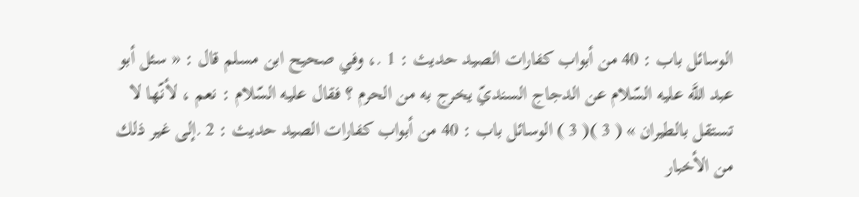الوسائل باب : 40 من أبواب كفارات الصيد حديث : 1 .، وفي صحيح ابن مسلم قال : « سئل أبو عبد اللَّه عليه السّلام عن الدجاج السنديّ يخرج به من الحرم ؟ فقال عليه السّلام : نعم ، لأنّها لا تستقل بالطيران » ( 3 )( 3 ) الوسائل باب : 40 من أبواب كفارات الصيد حديث : 2 .إلى غير ذلك من الأخبار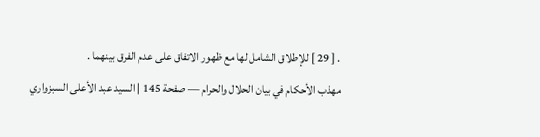. [ 29 ] للإطلاق الشامل لها مع ظهور الاتفاق على عدم الفرق بينهما .
مهذب الأحكام في بيان الحلال والحرام — صفحة 145 | السيد عبد الأعلى السبزواري